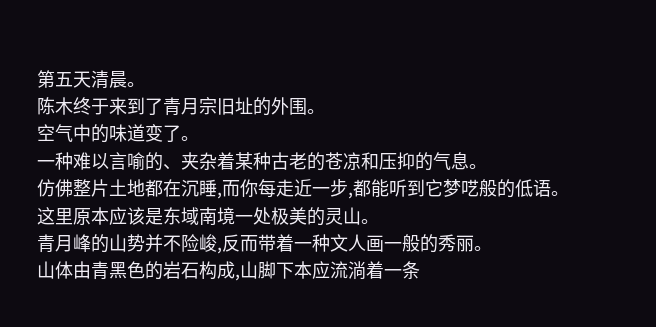第五天清晨。
陈木终于来到了青月宗旧址的外围。
空气中的味道变了。
一种难以言喻的、夹杂着某种古老的苍凉和压抑的气息。
仿佛整片土地都在沉睡,而你每走近一步,都能听到它梦呓般的低语。
这里原本应该是东域南境一处极美的灵山。
青月峰的山势并不险峻,反而带着一种文人画一般的秀丽。
山体由青黑色的岩石构成,山脚下本应流淌着一条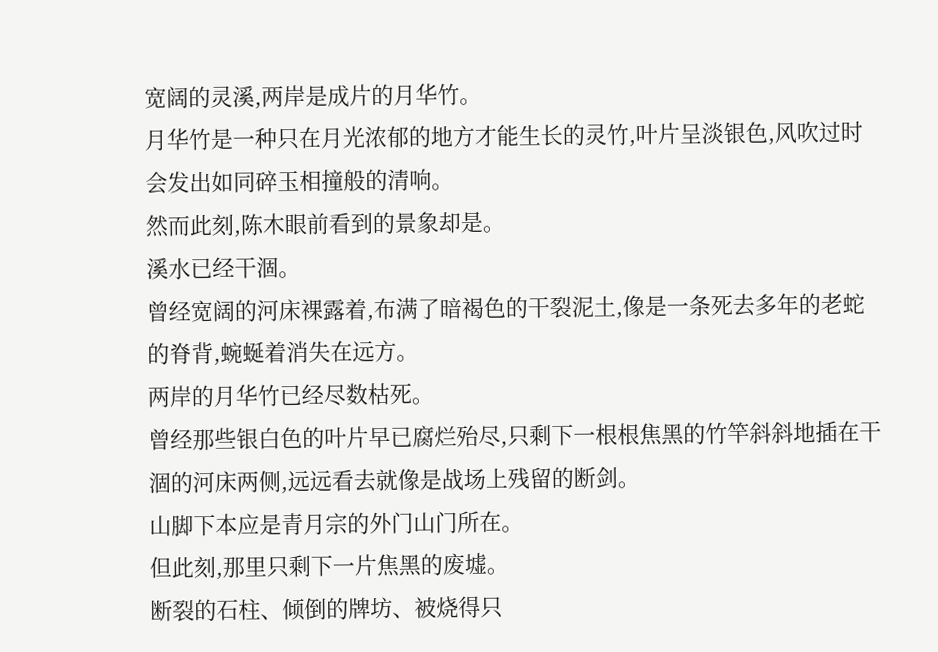宽阔的灵溪,两岸是成片的月华竹。
月华竹是一种只在月光浓郁的地方才能生长的灵竹,叶片呈淡银色,风吹过时会发出如同碎玉相撞般的清响。
然而此刻,陈木眼前看到的景象却是。
溪水已经干涸。
曾经宽阔的河床裸露着,布满了暗褐色的干裂泥土,像是一条死去多年的老蛇的脊背,蜿蜒着消失在远方。
两岸的月华竹已经尽数枯死。
曾经那些银白色的叶片早已腐烂殆尽,只剩下一根根焦黑的竹竿斜斜地插在干涸的河床两侧,远远看去就像是战场上残留的断剑。
山脚下本应是青月宗的外门山门所在。
但此刻,那里只剩下一片焦黑的废墟。
断裂的石柱、倾倒的牌坊、被烧得只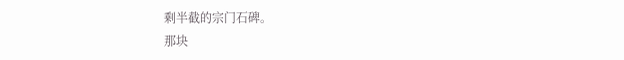剩半截的宗门石碑。
那块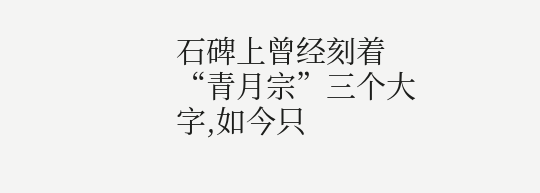石碑上曾经刻着“青月宗”三个大字,如今只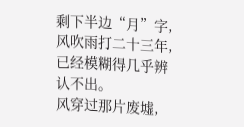剩下半边“月”字,风吹雨打二十三年,已经模糊得几乎辨认不出。
风穿过那片废墟,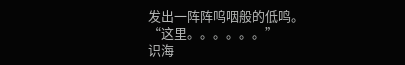发出一阵阵呜咽般的低鸣。
“这里。。。。。。”
识海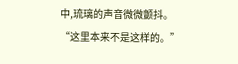中,琉璃的声音微微颤抖。
“这里本来不是这样的。”